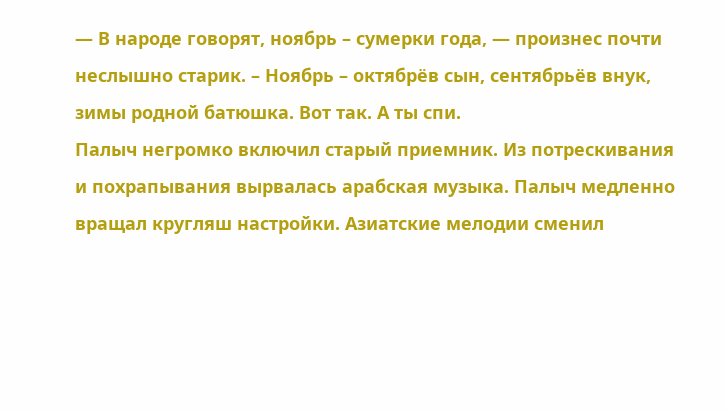— В народе говорят, ноябрь – сумерки года, — произнес почти неслышно старик. – Ноябрь – октябрёв сын, сентябрьёв внук, зимы родной батюшка. Вот так. А ты спи.
Палыч негромко включил старый приемник. Из потрескивания и похрапывания вырвалась арабская музыка. Палыч медленно вращал кругляш настройки. Азиатские мелодии сменил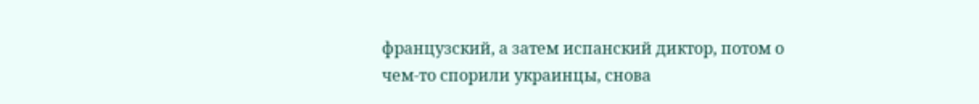французский, а затем испанский диктор, потом о чем-то спорили украинцы, снова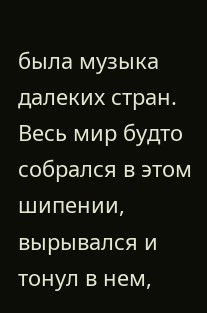была музыка далеких стран. Весь мир будто собрался в этом шипении, вырывался и тонул в нем,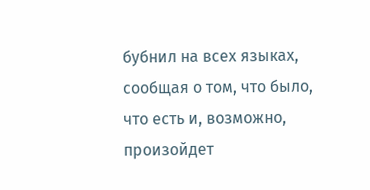бубнил на всех языках, сообщая о том, что было, что есть и, возможно, произойдет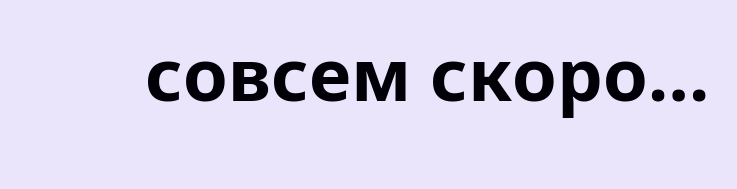совсем скоро…